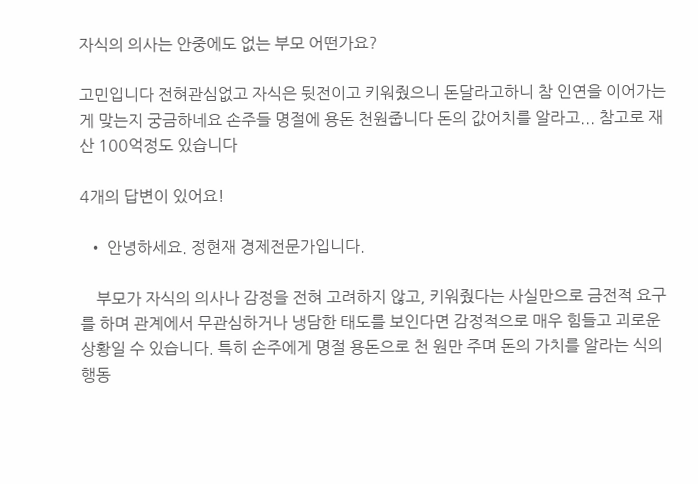자식의 의사는 안중에도 없는 부모 어떤가요?

고민입니다 전혀관심없고 자식은 뒷전이고 키워줬으니 돈달라고하니 참 인연을 이어가는게 맞는지 궁금하네요 손주들 명절에 용돈 천원줍니다 돈의 값어치를 알라고... 참고로 재산 100억정도 있습니다

4개의 답변이 있어요!

  • 안녕하세요. 정현재 경제전문가입니다.

    부모가 자식의 의사나 감정을 전혀 고려하지 않고, 키워줬다는 사실만으로 금전적 요구를 하며 관계에서 무관심하거나 냉담한 태도를 보인다면 감정적으로 매우 힘들고 괴로운 상황일 수 있습니다. 특히 손주에게 명절 용돈으로 천 원만 주며 돈의 가치를 알라는 식의 행동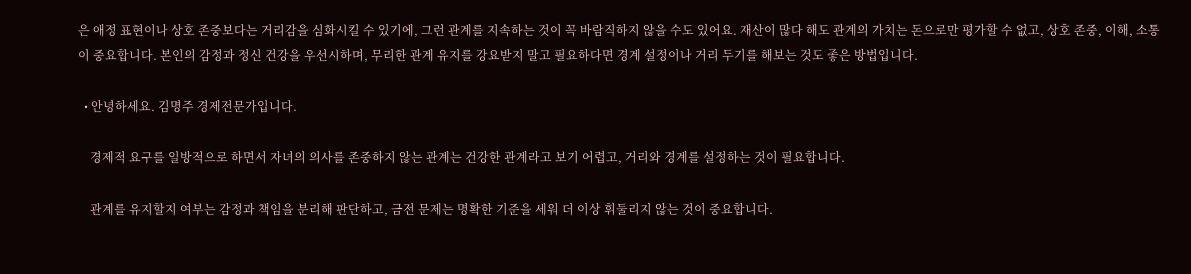은 애정 표현이나 상호 존중보다는 거리감을 심화시킬 수 있기에, 그런 관계를 지속하는 것이 꼭 바람직하지 않을 수도 있어요. 재산이 많다 해도 관계의 가치는 돈으로만 평가할 수 없고, 상호 존중, 이해, 소통이 중요합니다. 본인의 감정과 정신 건강을 우선시하며, 무리한 관계 유지를 강요받지 말고 필요하다면 경계 설정이나 거리 두기를 해보는 것도 좋은 방법입니다.

  • 안녕하세요. 김명주 경제전문가입니다.

    경제적 요구를 일방적으로 하면서 자녀의 의사를 존중하지 않는 관계는 건강한 관계라고 보기 어렵고, 거리와 경계를 설정하는 것이 필요합니다.

    관계를 유지할지 여부는 감정과 책임을 분리해 판단하고, 금전 문제는 명확한 기준을 세워 더 이상 휘둘리지 않는 것이 중요합니다.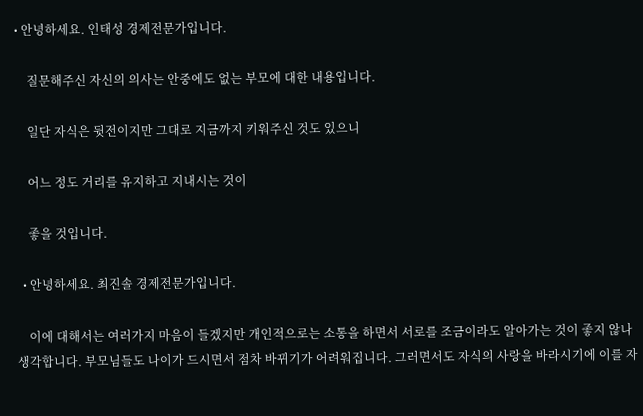• 안녕하세요. 인태성 경제전문가입니다.

    질문해주신 자신의 의사는 안중에도 없는 부모에 대한 내용입니다.

    일단 자식은 뒷전이지만 그대로 지금까지 키워주신 것도 있으니

    어느 정도 거리를 유지하고 지내시는 것이

    좋을 것입니다.

  • 안녕하세요. 최진솔 경제전문가입니다.

    이에 대해서는 여러가지 마음이 들겠지만 개인적으로는 소통을 하면서 서로를 조금이라도 알아가는 것이 좋지 않나 생각합니다. 부모님들도 나이가 드시면서 점차 바뀌기가 어려워집니다. 그러면서도 자식의 사랑을 바라시기에 이를 자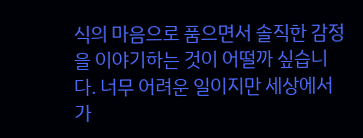식의 마음으로 품으면서 솔직한 감정을 이야기하는 것이 어떨까 싶습니다. 너무 어려운 일이지만 세상에서 가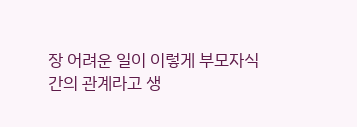장 어려운 일이 이렇게 부모자식간의 관계라고 생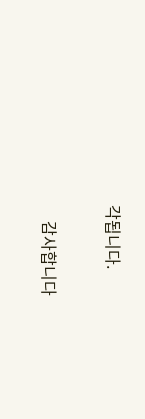각됩니다.

    감사합니다